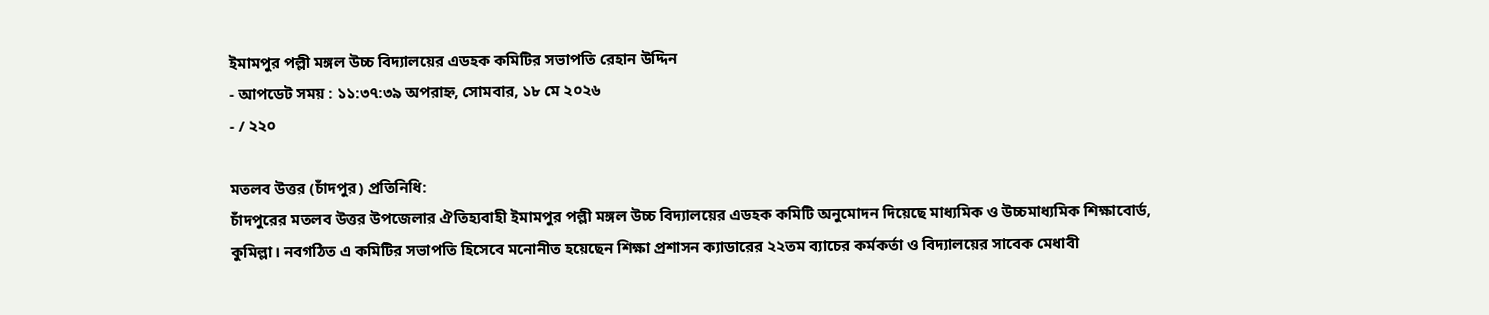ইমামপুর পল্লী মঙ্গল উচ্চ বিদ্যালয়ের এডহক কমিটির সভাপতি রেহান উদ্দিন
- আপডেট সময় : ১১:৩৭:৩৯ অপরাহ্ন, সোমবার, ১৮ মে ২০২৬
- / ২২০

মতলব উত্তর (চাঁদপুর) প্রতিনিধি:
চাঁদপুরের মতলব উত্তর উপজেলার ঐতিহ্যবাহী ইমামপুর পল্লী মঙ্গল উচ্চ বিদ্যালয়ের এডহক কমিটি অনুমোদন দিয়েছে মাধ্যমিক ও উচ্চমাধ্যমিক শিক্ষাবোর্ড, কুমিল্লা। নবগঠিত এ কমিটির সভাপতি হিসেবে মনোনীত হয়েছেন শিক্ষা প্রশাসন ক্যাডারের ২২তম ব্যাচের কর্মকর্তা ও বিদ্যালয়ের সাবেক মেধাবী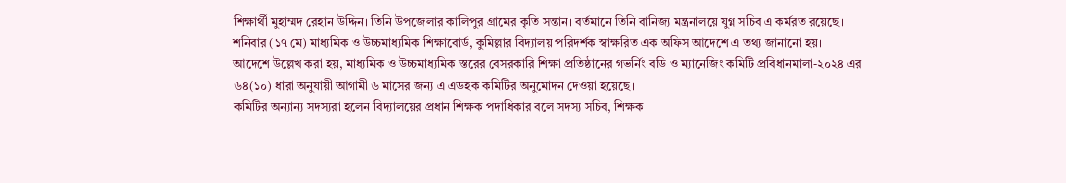শিক্ষার্থী মুহাম্মদ রেহান উদ্দিন। তিনি উপজেলার কালিপুর গ্রামের কৃতি সন্তান। বর্তমানে তিনি বানিজ্য মন্ত্রনালয়ে যুগ্ন সচিব এ কর্মরত রয়েছে।
শনিবার (১৭ মে) মাধ্যমিক ও উচ্চমাধ্যমিক শিক্ষাবোর্ড, কুমিল্লার বিদ্যালয় পরিদর্শক স্বাক্ষরিত এক অফিস আদেশে এ তথ্য জানানো হয়।
আদেশে উল্লেখ করা হয়, মাধ্যমিক ও উচ্চমাধ্যমিক স্তরের বেসরকারি শিক্ষা প্রতিষ্ঠানের গভর্নিং বডি ও ম্যানেজিং কমিটি প্রবিধানমালা-২০২৪ এর ৬৪(১০) ধারা অনুযায়ী আগামী ৬ মাসের জন্য এ এডহক কমিটির অনুমোদন দেওয়া হয়েছে।
কমিটির অন্যান্য সদস্যরা হলেন বিদ্যালয়ের প্রধান শিক্ষক পদাধিকার বলে সদস্য সচিব, শিক্ষক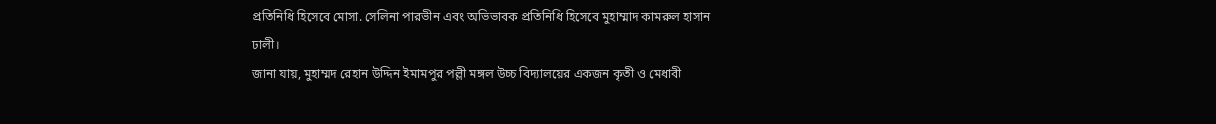প্রতিনিধি হিসেবে মোসা. সেলিনা পারভীন এবং অভিভাবক প্রতিনিধি হিসেবে মুহাম্মাদ কামরুল হাসান ঢালী।
জানা যায়, মুহাম্মদ রেহান উদ্দিন ইমামপুর পল্লী মঙ্গল উচ্চ বিদ্যালয়ের একজন কৃতী ও মেধাবী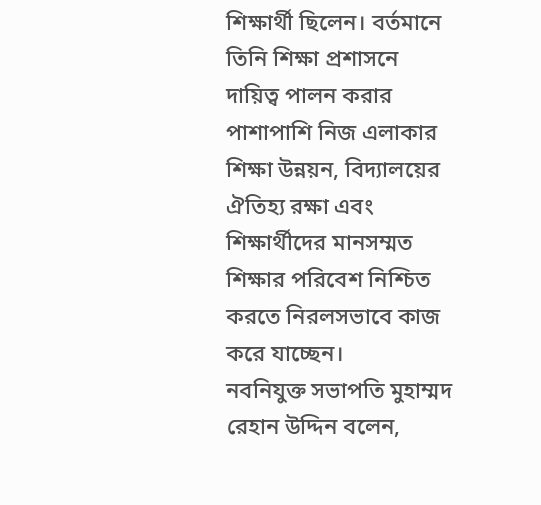শিক্ষার্থী ছিলেন। বর্তমানে তিনি শিক্ষা প্রশাসনে দায়িত্ব পালন করার পাশাপাশি নিজ এলাকার শিক্ষা উন্নয়ন, বিদ্যালয়ের ঐতিহ্য রক্ষা এবং শিক্ষার্থীদের মানসম্মত শিক্ষার পরিবেশ নিশ্চিত করতে নিরলসভাবে কাজ করে যাচ্ছেন।
নবনিযুক্ত সভাপতি মুহাম্মদ রেহান উদ্দিন বলেন,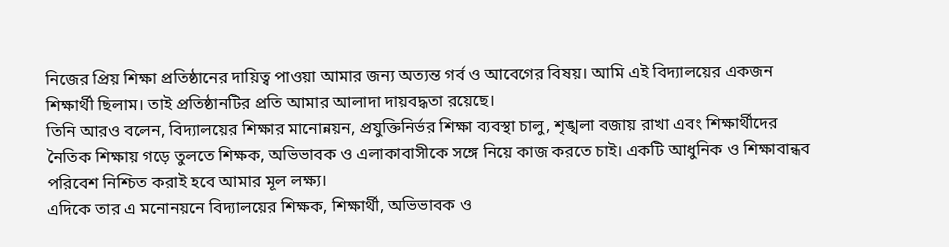নিজের প্রিয় শিক্ষা প্রতিষ্ঠানের দায়িত্ব পাওয়া আমার জন্য অত্যন্ত গর্ব ও আবেগের বিষয়। আমি এই বিদ্যালয়ের একজন শিক্ষার্থী ছিলাম। তাই প্রতিষ্ঠানটির প্রতি আমার আলাদা দায়বদ্ধতা রয়েছে।
তিনি আরও বলেন, বিদ্যালয়ের শিক্ষার মানোন্নয়ন, প্রযুক্তিনির্ভর শিক্ষা ব্যবস্থা চালু, শৃঙ্খলা বজায় রাখা এবং শিক্ষার্থীদের নৈতিক শিক্ষায় গড়ে তুলতে শিক্ষক, অভিভাবক ও এলাকাবাসীকে সঙ্গে নিয়ে কাজ করতে চাই। একটি আধুনিক ও শিক্ষাবান্ধব পরিবেশ নিশ্চিত করাই হবে আমার মূল লক্ষ্য।
এদিকে তার এ মনোনয়নে বিদ্যালয়ের শিক্ষক, শিক্ষার্থী, অভিভাবক ও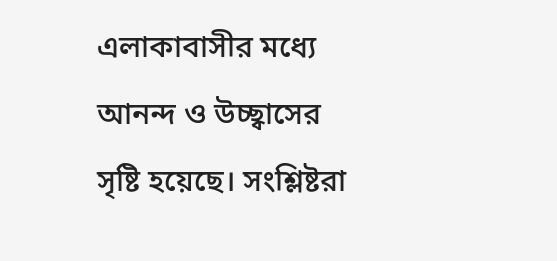এলাকাবাসীর মধ্যে আনন্দ ও উচ্ছ্বাসের সৃষ্টি হয়েছে। সংশ্লিষ্টরা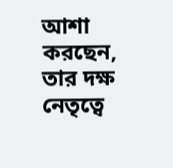আশা করছেন, তার দক্ষ নেতৃত্বে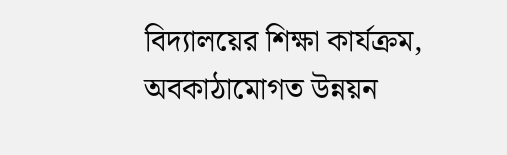বিদ্যালয়ের শিক্ষা কার্যক্রম, অবকাঠামোগত উন্নয়ন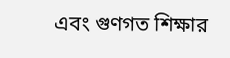এবং গুণগত শিক্ষার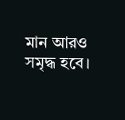মান আরও সমৃদ্ধ হবে।